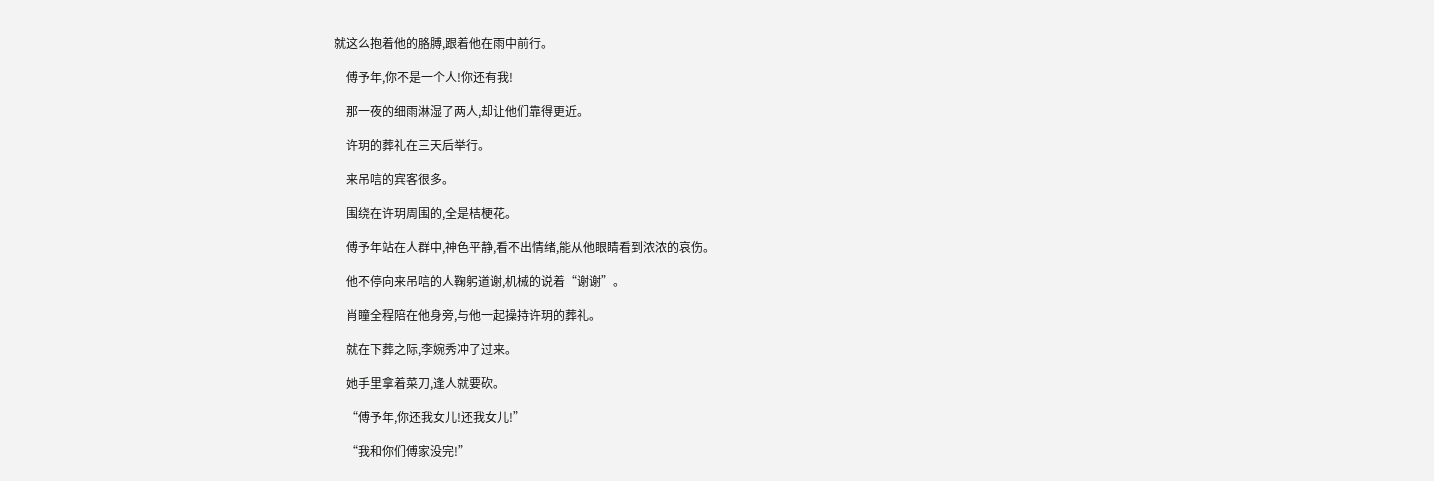就这么抱着他的胳膊,跟着他在雨中前行。

    傅予年,你不是一个人!你还有我!

    那一夜的细雨淋湿了两人,却让他们靠得更近。

    许玥的葬礼在三天后举行。

    来吊唁的宾客很多。

    围绕在许玥周围的,全是桔梗花。

    傅予年站在人群中,神色平静,看不出情绪,能从他眼睛看到浓浓的哀伤。

    他不停向来吊唁的人鞠躬道谢,机械的说着“谢谢”。

    肖瞳全程陪在他身旁,与他一起操持许玥的葬礼。

    就在下葬之际,李婉秀冲了过来。

    她手里拿着菜刀,逢人就要砍。

    “傅予年,你还我女儿!还我女儿!”

    “我和你们傅家没完!”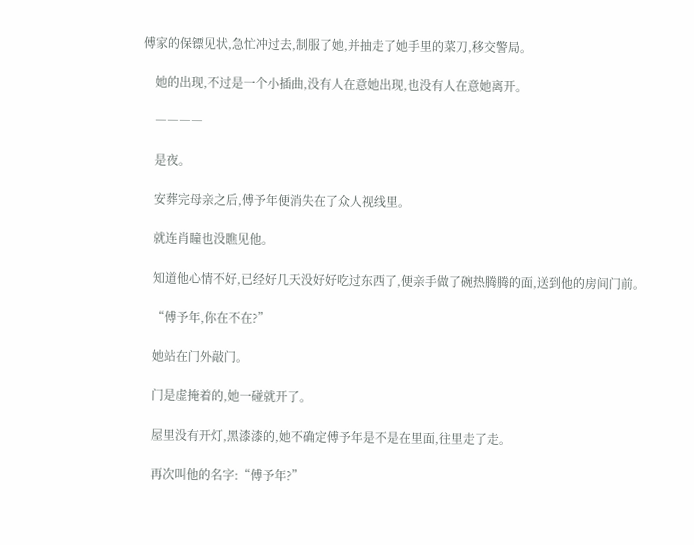傅家的保镖见状,急忙冲过去,制服了她,并抽走了她手里的菜刀,移交警局。

    她的出现,不过是一个小插曲,没有人在意她出现,也没有人在意她离开。

    ――――

    是夜。

    安葬完母亲之后,傅予年便消失在了众人视线里。

    就连肖瞳也没瞧见他。

    知道他心情不好,已经好几天没好好吃过东西了,便亲手做了碗热腾腾的面,送到他的房间门前。

    “傅予年,你在不在?”

    她站在门外敲门。

    门是虚掩着的,她一碰就开了。

    屋里没有开灯,黑漆漆的,她不确定傅予年是不是在里面,往里走了走。

    再次叫他的名字:“傅予年?”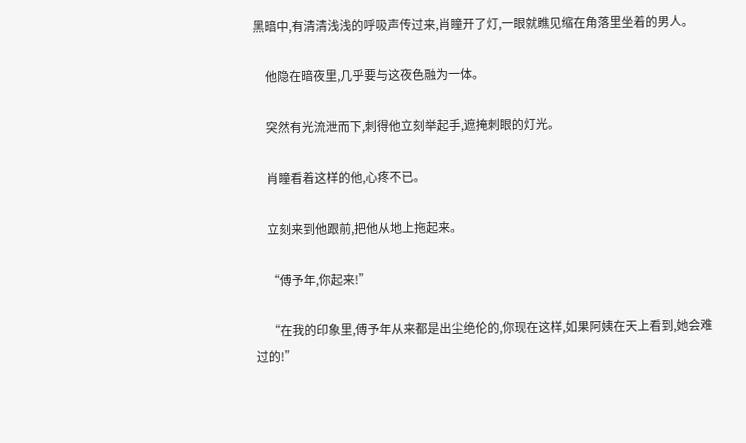黑暗中,有清清浅浅的呼吸声传过来,肖瞳开了灯,一眼就瞧见缩在角落里坐着的男人。

    他隐在暗夜里,几乎要与这夜色融为一体。

    突然有光流泄而下,刺得他立刻举起手,遮掩刺眼的灯光。

    肖瞳看着这样的他,心疼不已。

    立刻来到他跟前,把他从地上拖起来。

    “傅予年,你起来!”

    “在我的印象里,傅予年从来都是出尘绝伦的,你现在这样,如果阿姨在天上看到,她会难过的!”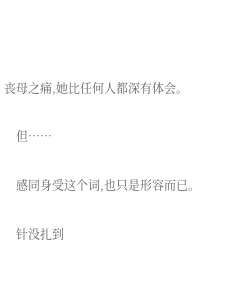丧母之痛,她比任何人都深有体会。

    但……

    感同身受这个词,也只是形容而已。

    针没扎到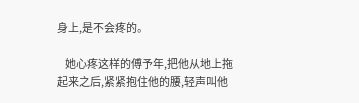身上,是不会疼的。

    她心疼这样的傅予年,把他从地上拖起来之后,紧紧抱住他的腰,轻声叫他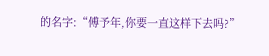的名字:“傅予年,你要一直这样下去吗?”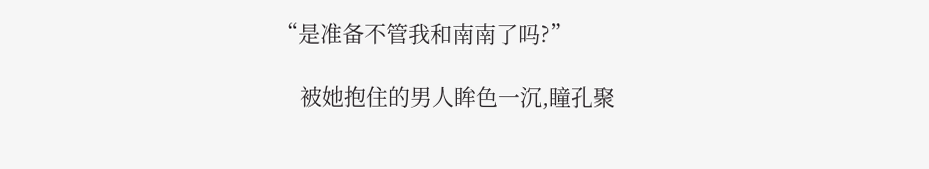“是准备不管我和南南了吗?”

    被她抱住的男人眸色一沉,瞳孔聚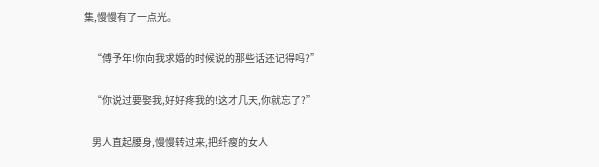集,慢慢有了一点光。

    “傅予年!你向我求婚的时候说的那些话还记得吗?”

    “你说过要娶我,好好疼我的!这才几天,你就忘了?”

    男人直起腰身,慢慢转过来,把纤瘦的女人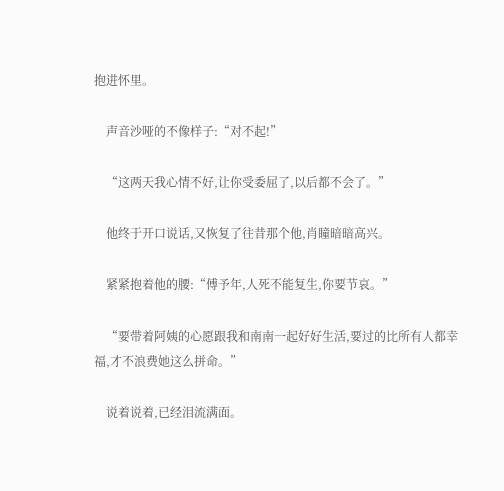抱进怀里。

    声音沙哑的不像样子:“对不起!”

    “这两天我心情不好,让你受委屈了,以后都不会了。”

    他终于开口说话,又恢复了往昔那个他,肖瞳暗暗高兴。

    紧紧抱着他的腰:“傅予年,人死不能复生,你要节哀。”

    “要带着阿姨的心愿跟我和南南一起好好生活,要过的比所有人都幸福,才不浪费她这么拼命。”

    说着说着,已经泪流满面。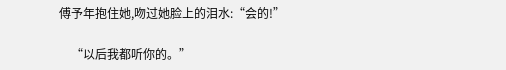傅予年抱住她,吻过她脸上的泪水:“会的!”

    “以后我都听你的。”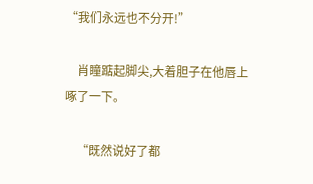“我们永远也不分开!”

    肖瞳踮起脚尖,大着胆子在他唇上啄了一下。

    “既然说好了都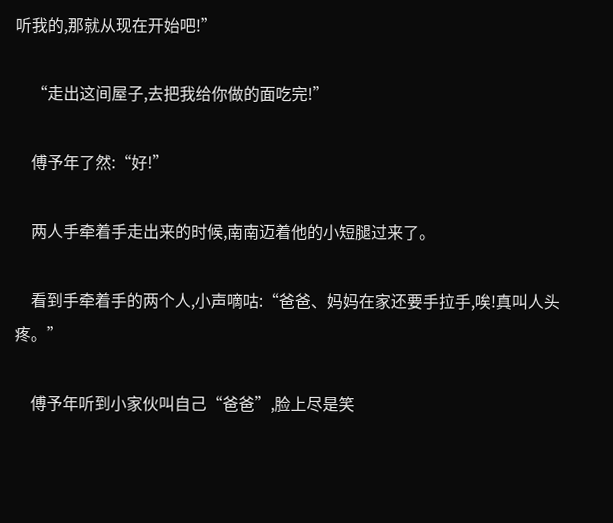听我的,那就从现在开始吧!”

    “走出这间屋子,去把我给你做的面吃完!”

    傅予年了然:“好!”

    两人手牵着手走出来的时候,南南迈着他的小短腿过来了。

    看到手牵着手的两个人,小声嘀咕:“爸爸、妈妈在家还要手拉手,唉!真叫人头疼。”

    傅予年听到小家伙叫自己“爸爸”,脸上尽是笑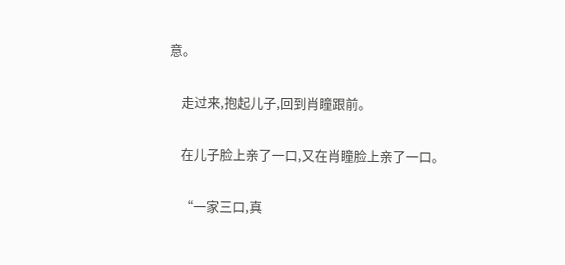意。

    走过来,抱起儿子,回到肖瞳跟前。

    在儿子脸上亲了一口,又在肖瞳脸上亲了一口。

    “一家三口,真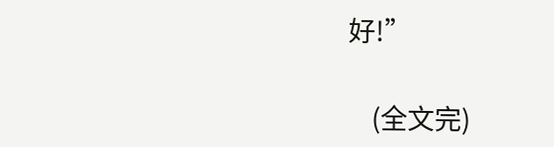好!”

    (全文完)